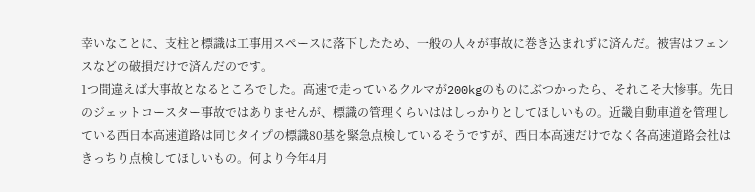幸いなことに、支柱と標識は工事用スペースに落下したため、一般の人々が事故に巻き込まれずに済んだ。被害はフェンスなどの破損だけで済んだのです。
1つ間違えば大事故となるところでした。高速で走っているクルマが200kgのものにぶつかったら、それこそ大惨事。先日のジェットコースター事故ではありませんが、標識の管理くらいははしっかりとしてほしいもの。近畿自動車道を管理している西日本高速道路は同じタイプの標識80基を緊急点検しているそうですが、西日本高速だけでなく各高速道路会社はきっちり点検してほしいもの。何より今年4月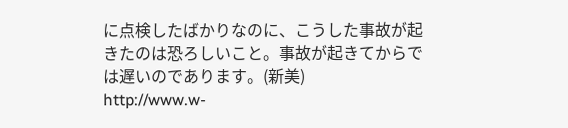に点検したばかりなのに、こうした事故が起きたのは恐ろしいこと。事故が起きてからでは遅いのであります。(新美)
http://www.w-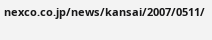nexco.co.jp/news/kansai/2007/0511/